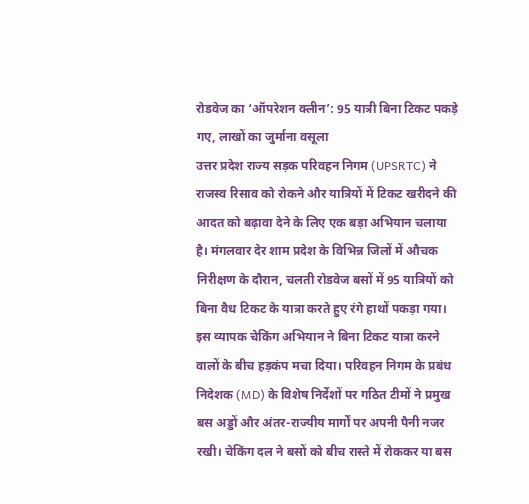रोडवेज का ‘ऑपरेशन क्लीन’: 95 यात्री बिना टिकट पकड़े गए, लाखों का जुर्माना वसूला
उत्तर प्रदेश राज्य सड़क परिवहन निगम (UPSRTC) ने राजस्व रिसाव को रोकने और यात्रियों में टिकट खरीदने की आदत को बढ़ावा देने के लिए एक बड़ा अभियान चलाया है। मंगलवार देर शाम प्रदेश के विभिन्न जिलों में औचक निरीक्षण के दौरान, चलती रोडवेज बसों में 95 यात्रियों को बिना वैध टिकट के यात्रा करते हुए रंगे हाथों पकड़ा गया। इस व्यापक चेकिंग अभियान ने बिना टिकट यात्रा करने वालों के बीच हड़कंप मचा दिया। परिवहन निगम के प्रबंध निदेशक (MD) के विशेष निर्देशों पर गठित टीमों ने प्रमुख बस अड्डों और अंतर-राज्यीय मार्गों पर अपनी पैनी नजर रखी। चेकिंग दल ने बसों को बीच रास्ते में रोककर या बस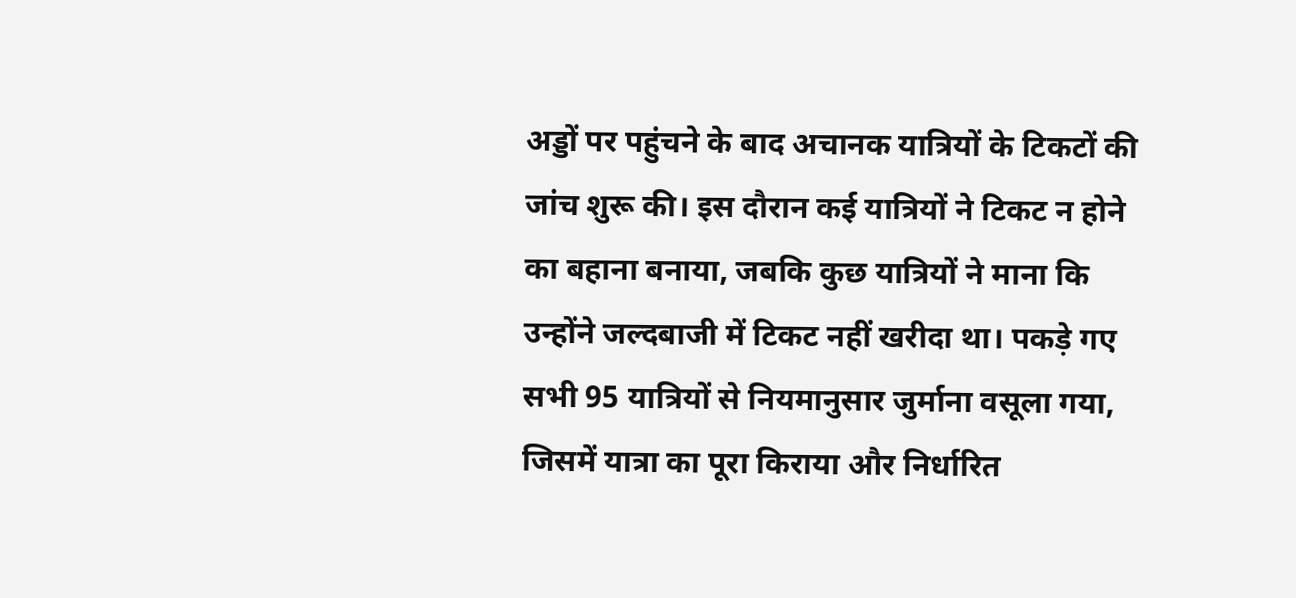अड्डों पर पहुंचने के बाद अचानक यात्रियों के टिकटों की जांच शुरू की। इस दौरान कई यात्रियों ने टिकट न होने का बहाना बनाया, जबकि कुछ यात्रियों ने माना कि उन्होंने जल्दबाजी में टिकट नहीं खरीदा था। पकड़े गए सभी 95 यात्रियों से नियमानुसार जुर्माना वसूला गया, जिसमें यात्रा का पूरा किराया और निर्धारित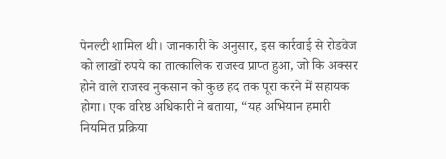पेनल्टी शामिल थी। जानकारी के अनुसार, इस कार्रवाई से रोडवेज को लाखों रुपये का तात्कालिक राजस्व प्राप्त हुआ, जो कि अक्सर होने वाले राजस्व नुकसान को कुछ हद तक पूरा करने में सहायक होगा। एक वरिष्ठ अधिकारी ने बताया, “यह अभियान हमारी नियमित प्रक्रिया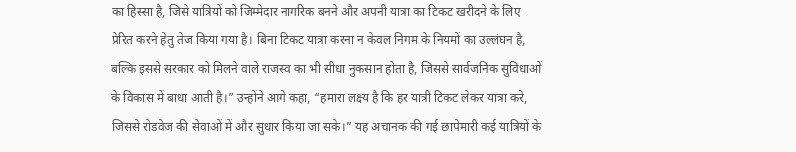का हिस्सा है, जिसे यात्रियों को जिम्मेदार नागरिक बनने और अपनी यात्रा का टिकट खरीदने के लिए प्रेरित करने हेतु तेज किया गया है। बिना टिकट यात्रा करना न केवल निगम के नियमों का उल्लंघन है, बल्कि इससे सरकार को मिलने वाले राजस्व का भी सीधा नुकसान होता है, जिससे सार्वजनिक सुविधाओं के विकास में बाधा आती है।” उन्होंने आगे कहा, “हमारा लक्ष्य है कि हर यात्री टिकट लेकर यात्रा करे, जिससे रोडवेज की सेवाओं में और सुधार किया जा सके।” यह अचानक की गई छापेमारी कई यात्रियों के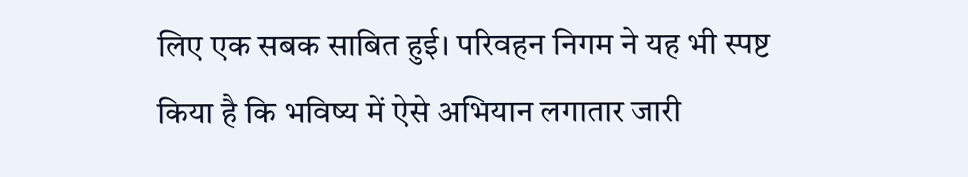लिए एक सबक साबित हुई। परिवहन निगम ने यह भी स्पष्ट किया है कि भविष्य में ऐसे अभियान लगातार जारी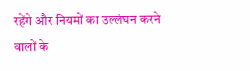रहेंगे और नियमों का उल्लंघन करने वालों के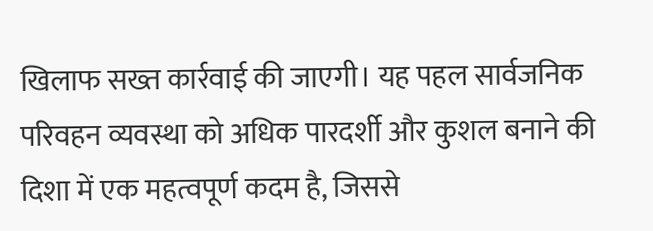खिलाफ सख्त कार्रवाई की जाएगी। यह पहल सार्वजनिक परिवहन व्यवस्था को अधिक पारदर्शी और कुशल बनाने की दिशा में एक महत्वपूर्ण कदम है, जिससे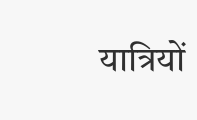यात्रियों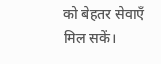को बेहतर सेवाएँ मिल सकें।